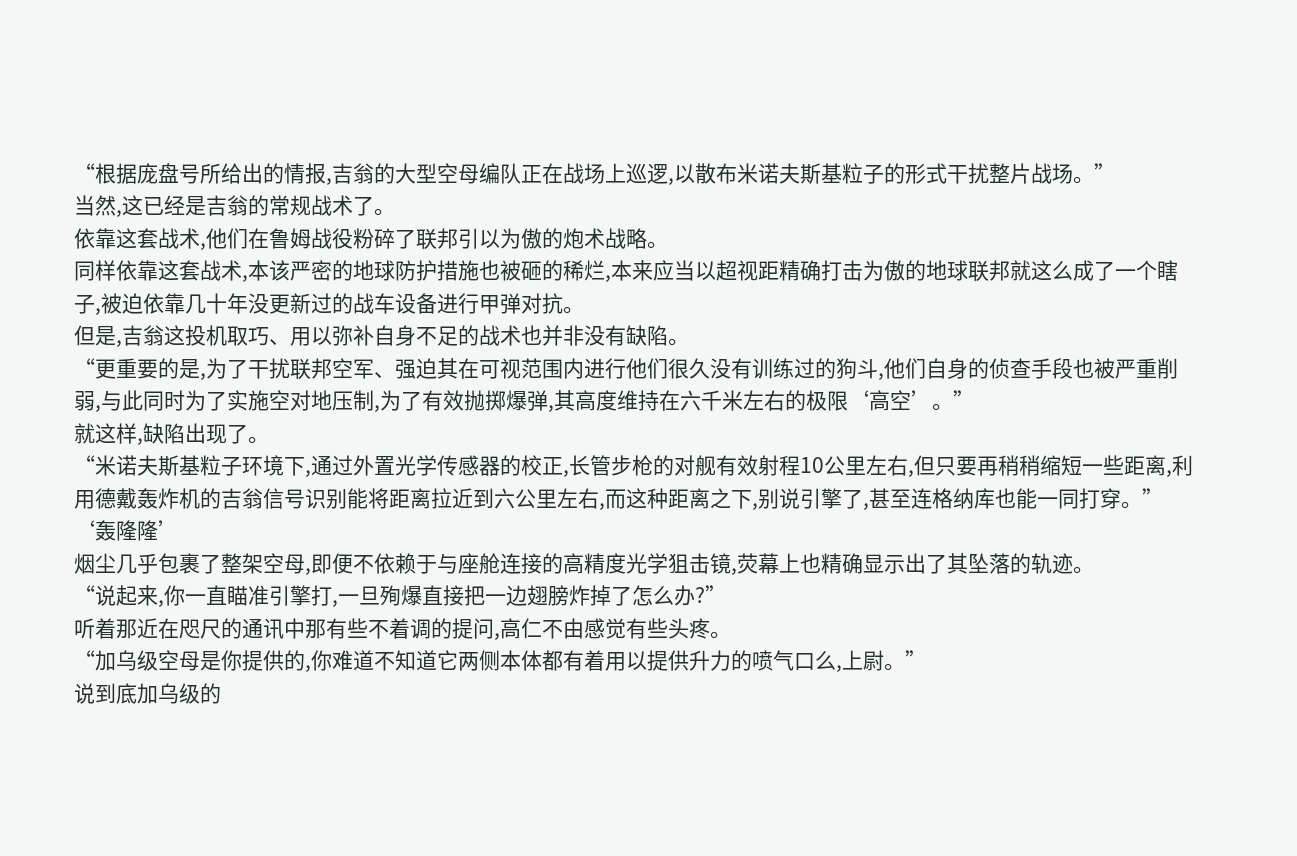“根据庞盘号所给出的情报,吉翁的大型空母编队正在战场上巡逻,以散布米诺夫斯基粒子的形式干扰整片战场。”
当然,这已经是吉翁的常规战术了。
依靠这套战术,他们在鲁姆战役粉碎了联邦引以为傲的炮术战略。
同样依靠这套战术,本该严密的地球防护措施也被砸的稀烂,本来应当以超视距精确打击为傲的地球联邦就这么成了一个瞎子,被迫依靠几十年没更新过的战车设备进行甲弹对抗。
但是,吉翁这投机取巧、用以弥补自身不足的战术也并非没有缺陷。
“更重要的是,为了干扰联邦空军、强迫其在可视范围内进行他们很久没有训练过的狗斗,他们自身的侦查手段也被严重削弱,与此同时为了实施空对地压制,为了有效抛掷爆弹,其高度维持在六千米左右的极限‘高空’。”
就这样,缺陷出现了。
“米诺夫斯基粒子环境下,通过外置光学传感器的校正,长管步枪的对舰有效射程10公里左右,但只要再稍稍缩短一些距离,利用德戴轰炸机的吉翁信号识别能将距离拉近到六公里左右,而这种距离之下,别说引擎了,甚至连格纳库也能一同打穿。”
‘轰隆隆’
烟尘几乎包裹了整架空母,即便不依赖于与座舱连接的高精度光学狙击镜,荧幕上也精确显示出了其坠落的轨迹。
“说起来,你一直瞄准引擎打,一旦殉爆直接把一边翅膀炸掉了怎么办?”
听着那近在咫尺的通讯中那有些不着调的提问,高仁不由感觉有些头疼。
“加乌级空母是你提供的,你难道不知道它两侧本体都有着用以提供升力的喷气口么,上尉。”
说到底加乌级的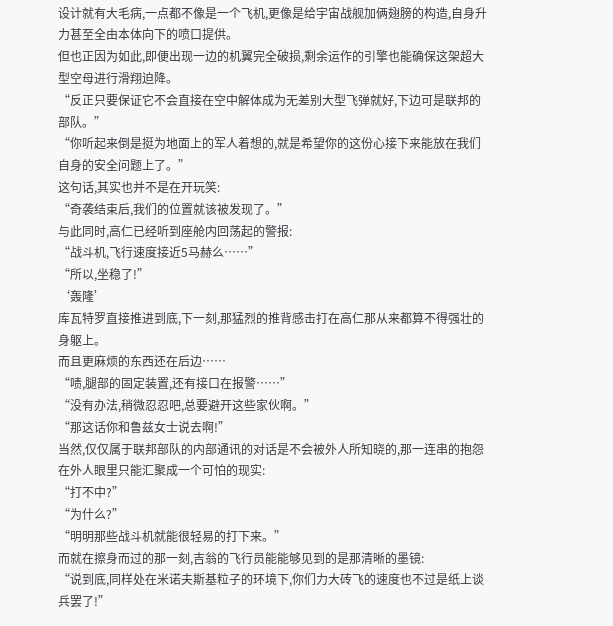设计就有大毛病,一点都不像是一个飞机,更像是给宇宙战舰加俩翅膀的构造,自身升力甚至全由本体向下的喷口提供。
但也正因为如此,即便出现一边的机翼完全破损,剩余运作的引擎也能确保这架超大型空母进行滑翔迫降。
“反正只要保证它不会直接在空中解体成为无差别大型飞弹就好,下边可是联邦的部队。”
“你听起来倒是挺为地面上的军人着想的,就是希望你的这份心接下来能放在我们自身的安全问题上了。”
这句话,其实也并不是在开玩笑:
“奇袭结束后,我们的位置就该被发现了。”
与此同时,高仁已经听到座舱内回荡起的警报:
“战斗机,飞行速度接近5马赫么……”
“所以,坐稳了!”
‘轰隆’
库瓦特罗直接推进到底,下一刻,那猛烈的推背感击打在高仁那从来都算不得强壮的身躯上。
而且更麻烦的东西还在后边……
“啧,腿部的固定装置,还有接口在报警……”
“没有办法,稍微忍忍吧,总要避开这些家伙啊。”
“那这话你和鲁兹女士说去啊!”
当然,仅仅属于联邦部队的内部通讯的对话是不会被外人所知晓的,那一连串的抱怨在外人眼里只能汇聚成一个可怕的现实:
“打不中?”
“为什么?”
“明明那些战斗机就能很轻易的打下来。”
而就在擦身而过的那一刻,吉翁的飞行员能能够见到的是那清晰的墨镜:
“说到底,同样处在米诺夫斯基粒子的环境下,你们力大砖飞的速度也不过是纸上谈兵罢了!”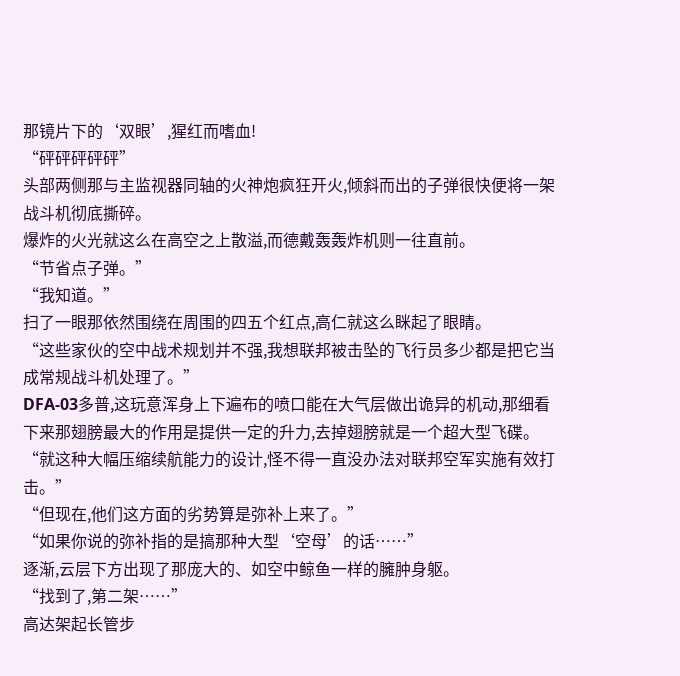那镜片下的‘双眼’,猩红而嗜血!
“砰砰砰砰砰”
头部两侧那与主监视器同轴的火神炮疯狂开火,倾斜而出的子弹很快便将一架战斗机彻底撕碎。
爆炸的火光就这么在高空之上散溢,而德戴轰轰炸机则一往直前。
“节省点子弹。”
“我知道。”
扫了一眼那依然围绕在周围的四五个红点,高仁就这么眯起了眼睛。
“这些家伙的空中战术规划并不强,我想联邦被击坠的飞行员多少都是把它当成常规战斗机处理了。”
DFA-03多普,这玩意浑身上下遍布的喷口能在大气层做出诡异的机动,那细看下来那翅膀最大的作用是提供一定的升力,去掉翅膀就是一个超大型飞碟。
“就这种大幅压缩续航能力的设计,怪不得一直没办法对联邦空军实施有效打击。”
“但现在,他们这方面的劣势算是弥补上来了。”
“如果你说的弥补指的是搞那种大型‘空母’的话……”
逐渐,云层下方出现了那庞大的、如空中鲸鱼一样的臃肿身躯。
“找到了,第二架……”
高达架起长管步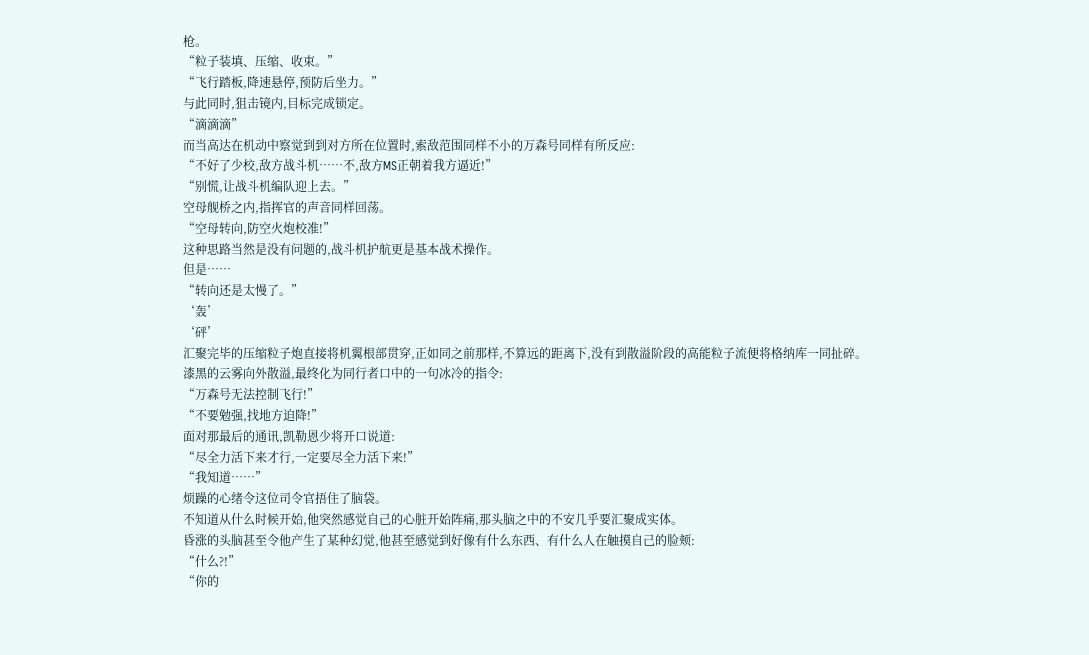枪。
“粒子装填、压缩、收束。”
“飞行踏板,降速悬停,预防后坐力。”
与此同时,狙击镜内,目标完成锁定。
“滴滴滴”
而当高达在机动中察觉到到对方所在位置时,索敌范围同样不小的万森号同样有所反应:
“不好了少校,敌方战斗机……不,敌方MS正朝着我方逼近!”
“别慌,让战斗机编队迎上去。”
空母舰桥之内,指挥官的声音同样回荡。
“空母转向,防空火炮校准!”
这种思路当然是没有问题的,战斗机护航更是基本战术操作。
但是……
“转向还是太慢了。”
‘轰’
‘砰’
汇聚完毕的压缩粒子炮直接将机翼根部贯穿,正如同之前那样,不算远的距离下,没有到散溢阶段的高能粒子流便将格纳库一同扯碎。
漆黑的云雾向外散溢,最终化为同行者口中的一句冰冷的指令:
“万森号无法控制飞行!”
“不要勉强,找地方迫降!”
面对那最后的通讯,凯勒恩少将开口说道:
“尽全力活下来才行,一定要尽全力活下来!”
“我知道……”
烦躁的心绪令这位司令官捂住了脑袋。
不知道从什么时候开始,他突然感觉自己的心脏开始阵痛,那头脑之中的不安几乎要汇聚成实体。
昏涨的头脑甚至令他产生了某种幻觉,他甚至感觉到好像有什么东西、有什么人在触摸自己的脸颊:
“什么?!”
“你的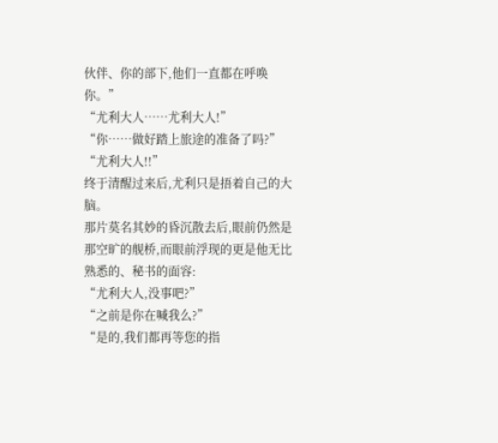伙伴、你的部下,他们一直都在呼唤你。”
“尤利大人……尤利大人!”
“你……做好踏上旅途的准备了吗?”
“尤利大人!!”
终于清醒过来后,尤利只是捂着自己的大脑。
那片莫名其妙的昏沉散去后,眼前仍然是那空旷的舰桥,而眼前浮现的更是他无比熟悉的、秘书的面容:
“尤利大人,没事吧?”
“之前是你在喊我么?”
“是的,我们都再等您的指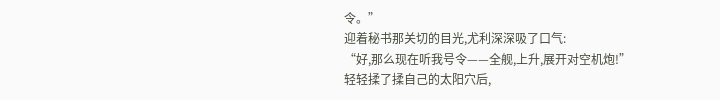令。”
迎着秘书那关切的目光,尤利深深吸了口气:
“好,那么现在听我号令——全舰,上升,展开对空机炮!”
轻轻揉了揉自己的太阳穴后,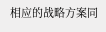相应的战略方案同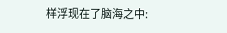样浮现在了脑海之中: